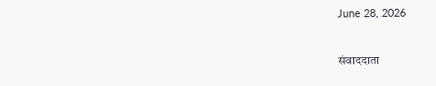June 28, 2026

संवाददाता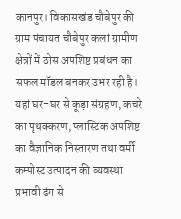कानपुर। विकासखंड चौबेपुर की ग्राम पंचायत चौबेपुर कलां ग्रामीण क्षेत्रों में ठोस अपशिष्ट प्रबंधन का सफल मॉडल बनकर उभर रही है। यहां घर-घर से कूड़ा संग्रहण, कचरे का पृथक्करण, प्लास्टिक अपशिष्ट का वैज्ञानिक निस्तारण तथा वर्मी कम्पोस्ट उत्पादन की व्यवस्था प्रभावी ढंग से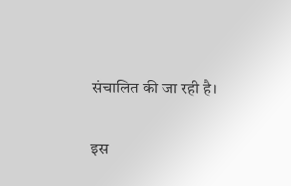संचालित की जा रही है।

इस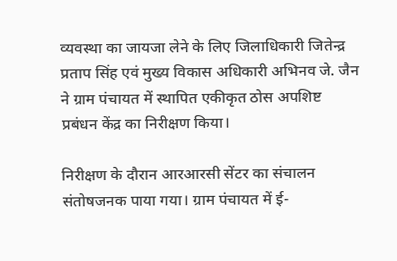व्यवस्था का जायजा लेने के लिए जिलाधिकारी जितेन्द्र प्रताप सिंह एवं मुख्य विकास अधिकारी अभिनव जे. जैन ने ग्राम पंचायत में स्थापित एकीकृत ठोस अपशिष्ट प्रबंधन केंद्र का निरीक्षण किया।

निरीक्षण के दौरान आरआरसी सेंटर का संचालन संतोषजनक पाया गया। ग्राम पंचायत में ई-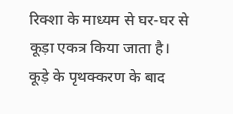रिक्शा के माध्यम से घर-घर से कूड़ा एकत्र किया जाता है। कूड़े के पृथक्करण के बाद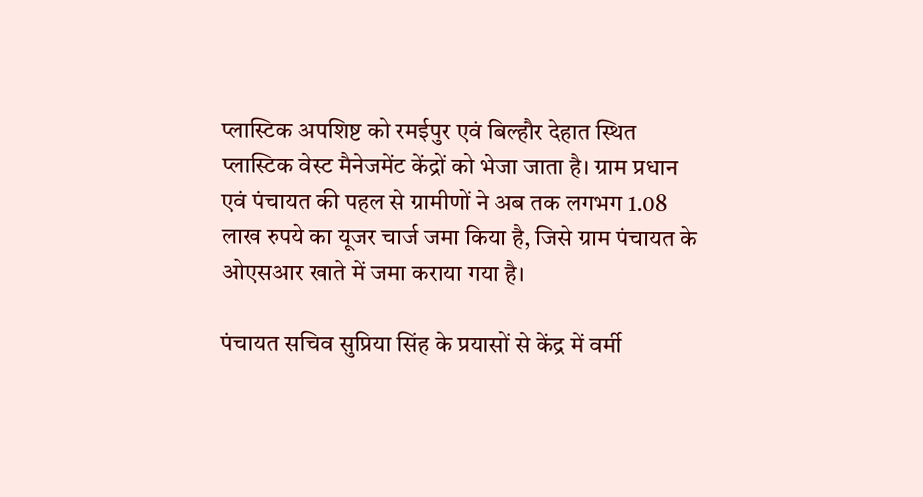प्लास्टिक अपशिष्ट को रमईपुर एवं बिल्हौर देहात स्थित प्लास्टिक वेस्ट मैनेजमेंट केंद्रों को भेजा जाता है। ग्राम प्रधान एवं पंचायत की पहल से ग्रामीणों ने अब तक लगभग 1.08 लाख रुपये का यूजर चार्ज जमा किया है, जिसे ग्राम पंचायत के ओएसआर खाते में जमा कराया गया है।

पंचायत सचिव सुप्रिया सिंह के प्रयासों से केंद्र में वर्मी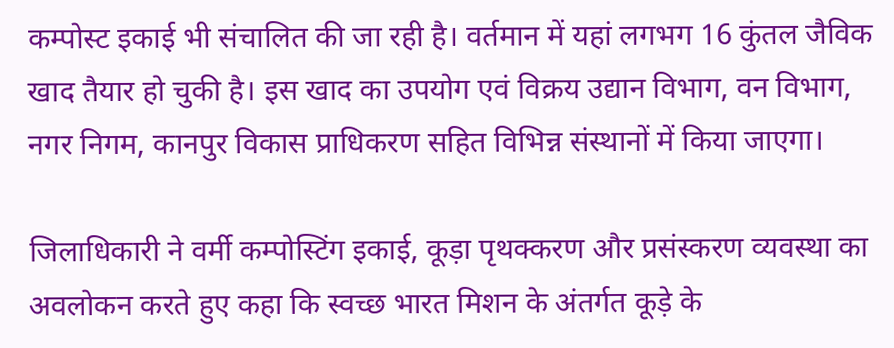कम्पोस्ट इकाई भी संचालित की जा रही है। वर्तमान में यहां लगभग 16 कुंतल जैविक खाद तैयार हो चुकी है। इस खाद का उपयोग एवं विक्रय उद्यान विभाग, वन विभाग, नगर निगम, कानपुर विकास प्राधिकरण सहित विभिन्न संस्थानों में किया जाएगा।

जिलाधिकारी ने वर्मी कम्पोस्टिंग इकाई, कूड़ा पृथक्करण और प्रसंस्करण व्यवस्था का अवलोकन करते हुए कहा कि स्वच्छ भारत मिशन के अंतर्गत कूड़े के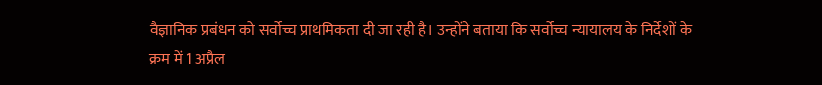वैज्ञानिक प्रबंधन को सर्वोच्च प्राथमिकता दी जा रही है। उन्होंने बताया कि सर्वोच्च न्यायालय के निर्देशों के क्रम में 1 अप्रैल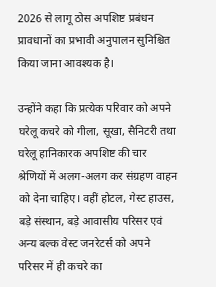2026 से लागू ठोस अपशिष्ट प्रबंधन प्रावधानों का प्रभावी अनुपालन सुनिश्चित किया जाना आवश्यक है।

उन्होंने कहा कि प्रत्येक परिवार को अपने घरेलू कचरे को गीला, सूखा, सैनिटरी तथा घरेलू हानिकारक अपशिष्ट की चार श्रेणियों में अलग-अलग कर संग्रहण वाहन को देना चाहिए। वहीं होटल, गेस्ट हाउस, बड़े संस्थान, बड़े आवासीय परिसर एवं अन्य बल्क वेस्ट जनरेटर्स को अपने परिसर में ही कचरे का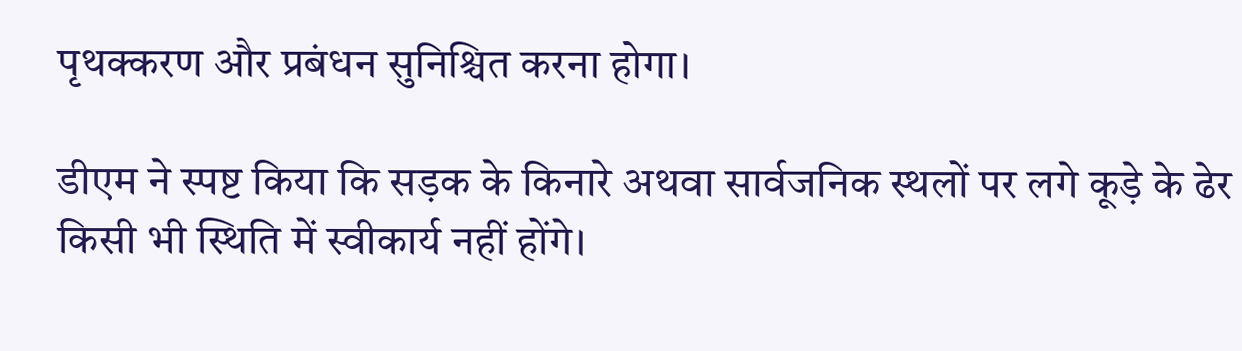पृथक्करण और प्रबंधन सुनिश्चित करना होगा।

डीएम ने स्पष्ट किया कि सड़क के किनारे अथवा सार्वजनिक स्थलों पर लगे कूड़े के ढेर किसी भी स्थिति में स्वीकार्य नहीं होंगे।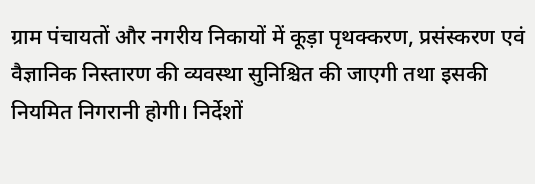ग्राम पंचायतों और नगरीय निकायों में कूड़ा पृथक्करण, प्रसंस्करण एवं वैज्ञानिक निस्तारण की व्यवस्था सुनिश्चित की जाएगी तथा इसकी नियमित निगरानी होगी। निर्देशों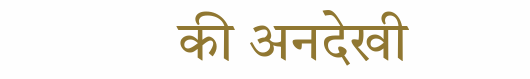की अनदेखी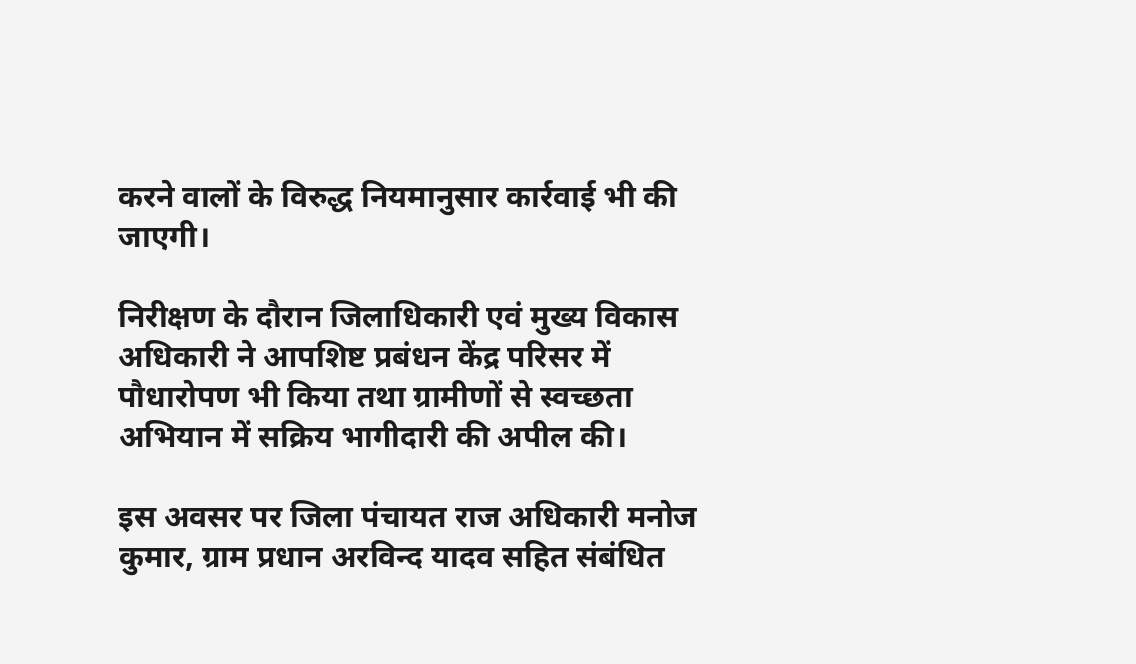करने वालों के विरुद्ध नियमानुसार कार्रवाई भी की जाएगी।

निरीक्षण के दौरान जिलाधिकारी एवं मुख्य विकास अधिकारी ने आपशिष्ट प्रबंधन केंद्र परिसर में पौधारोपण भी किया तथा ग्रामीणों से स्वच्छता अभियान में सक्रिय भागीदारी की अपील की।

इस अवसर पर जिला पंचायत राज अधिकारी मनोज कुमार, ग्राम प्रधान अरविन्द यादव सहित संबंधित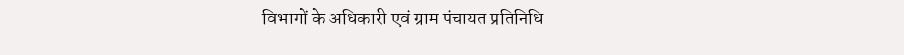विभागों के अधिकारी एवं ग्राम पंचायत प्रतिनिधि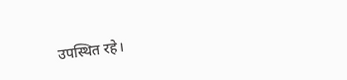उपस्थित रहे।